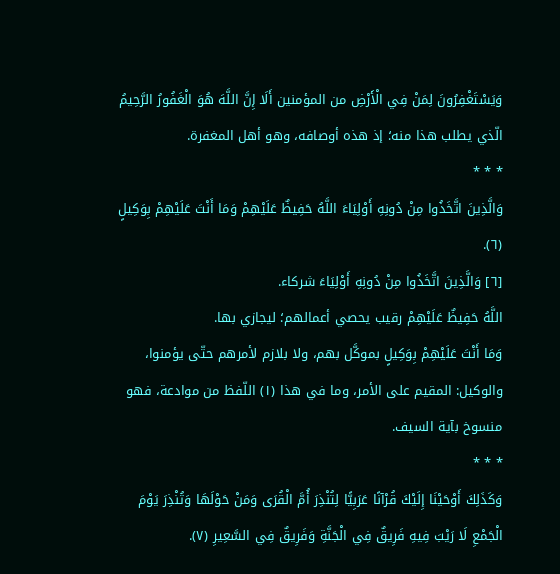وَيَسْتَغْفِرُونَ لِمَنْ فِي الْأَرْضِ من المؤمنين أَلَا إِنَّ اللَّهَ هُوَ الْغَفُورُ الرَّحِيمُ الّذي يطلب هذا منه؛ إذ هذه أوصافه، وهو أهل المغفرة.
* * *
وَالَّذِينَ اتَّخَذُوا مِنْ دُونِهِ أَوْلِيَاءَ اللَّهُ حَفِيظٌ عَلَيْهِمْ وَمَا أَنْتَ عَلَيْهِمْ بِوَكِيلٍ (٦).
[٦] وَالَّذِينَ اتَّخَذُوا مِنْ دُونِهِ أَوْلِيَاءَ شركاء.
اللَّهُ حَفِيظٌ عَلَيْهِمْ رقيب يحصي أعمالهم؛ ليجازي بها.
وَمَا أَنْتَ عَلَيْهِمْ بِوَكِيلٍ بموكَّل بهم، ولا بلازم لأمرهم حتّى يؤمنوا، والوكيل: المقيم على الأمر، وما في هذا (١) اللّفظ من موادعة، فهو منسوخ بآية السيف.
* * *
وَكَذَلِكَ أَوْحَيْنَا إِلَيْكَ قُرْآنًا عَرَبِيًّا لِتُنْذِرَ أُمَّ الْقُرَى وَمَنْ حَوْلَهَا وَتُنْذِرَ يَوْمَ الْجَمْعِ لَا رَيْبَ فِيهِ فَرِيقٌ فِي الْجَنَّةِ وَفَرِيقٌ فِي السَّعِيرِ (٧).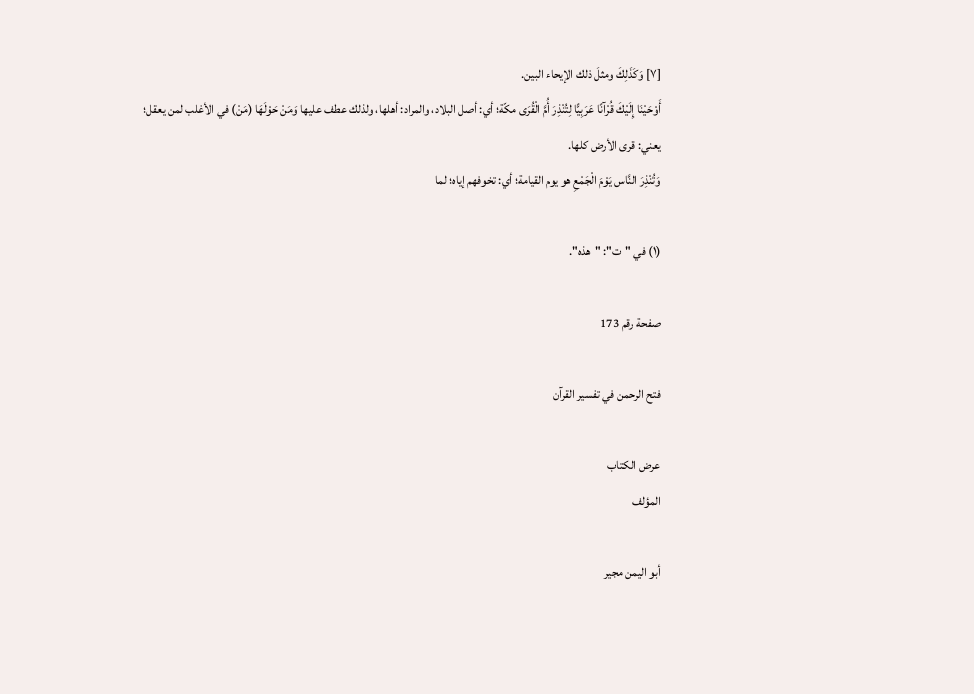[٧] وَكَذَلِكَ ومثلَ ذلك الإيحاء البين.
أَوْحَيْنَا إِلَيْكَ قُرْآنًا عَرَبِيًّا لِتُنْذِرَ أُمَّ الْقُرَى مكّة؛ أي: أصل البلاد، والمراد: أهلها، ولذلك عطف عليها وَمَنْ حَوْلَهَا (مَنْ) في الأغلب لمن يعقل؛ يعني: قرى الأرض كلها.
وَتُنْذِرَ النَّاس يَوْمَ الْجَمْعِ هو يوم القيامة؛ أي: تخوفهم إياه؛ لما

(١) في "ت": "هذه".

صفحة رقم 173

فتح الرحمن في تفسير القرآن

عرض الكتاب
المؤلف

أبو اليمن مجير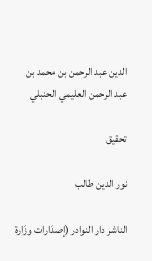الدين عبد الرحمن بن محمد بن عبد الرحمن العليمي الحنبلي

تحقيق

نور الدين طالب

الناشر دار النوادر (إصدَارات وزَارة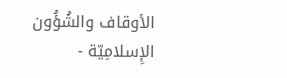الأوقاف والشُؤُون الإِسلامِيّة -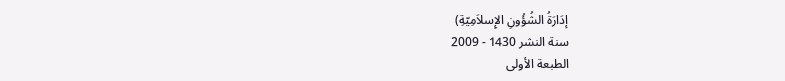إدَارَةُ الشُؤُونِ الإِسلاَمِيّةِ)
سنة النشر 1430 - 2009
الطبعة الأولى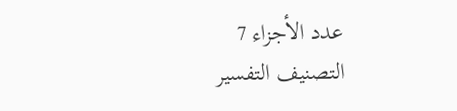عدد الأجزاء 7
التصنيف التفسير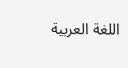اللغة العربية